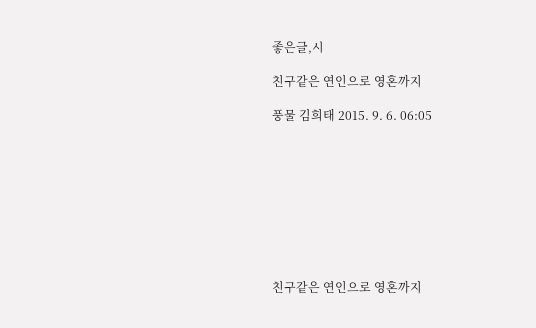좋은글,시

친구같은 연인으로 영혼까지

풍물 김희태 2015. 9. 6. 06:05









친구같은 연인으로 영혼까지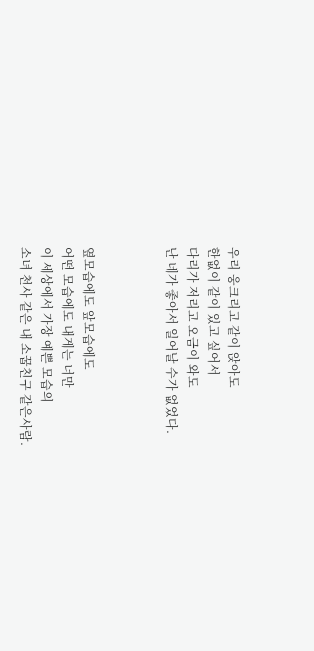우리 웅크리고 같이 앉아도
한없이 같이 있고 싶어서
다리가 저리고 오금이 와도
난 네가 좋아서 일어날 수가 없었다.



옆모습에도 앞모습에도
어떤 모습에도 내게는 너만
이 세상에서 가장 예쁜 모습의
소녀 천사 같은 내 소꿉친구 같은사람.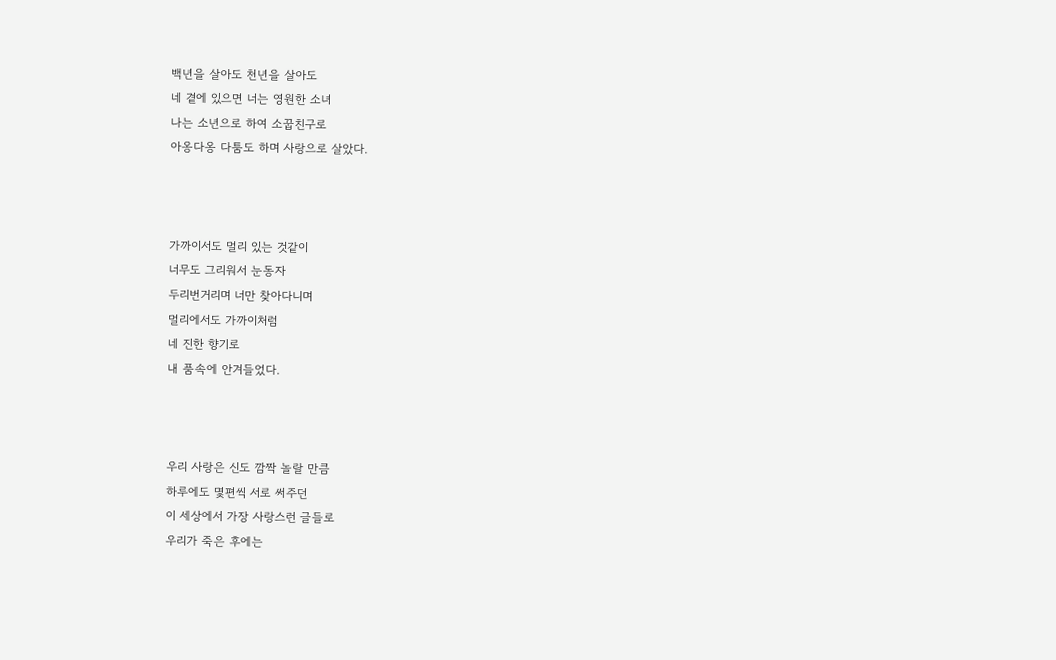백년을 살아도 천년을 살아도
네 곁에 있으면 너는 영원한 소녀
나는 소년으로 하여 소꿉친구로
아옹다옹 다툼도 하며 사랑으로 살았다.



가까이서도 멀리 있는 것같이
너무도 그리워서 눈동자
두리번거리며 너만 찾아다니며
멀리에서도 가까이처럼
네 진한 향기로
내 품속에 안겨들었다.



우리 사랑은 신도 깜짝 놀랄 만큼
하루에도 몇편씩 서로 써주던
이 세상에서 가장 사랑스런 글들로
우리가 죽은 후에는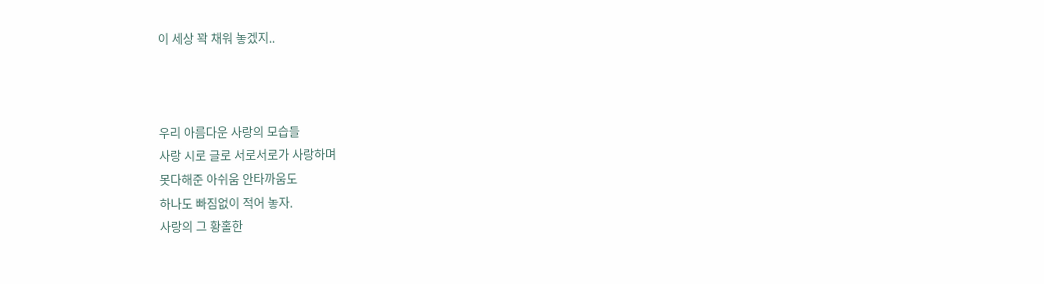이 세상 꽉 채워 놓겠지..



우리 아름다운 사랑의 모습들
사랑 시로 글로 서로서로가 사랑하며
못다해준 아쉬움 안타까움도
하나도 빠짐없이 적어 놓자.
사랑의 그 황홀한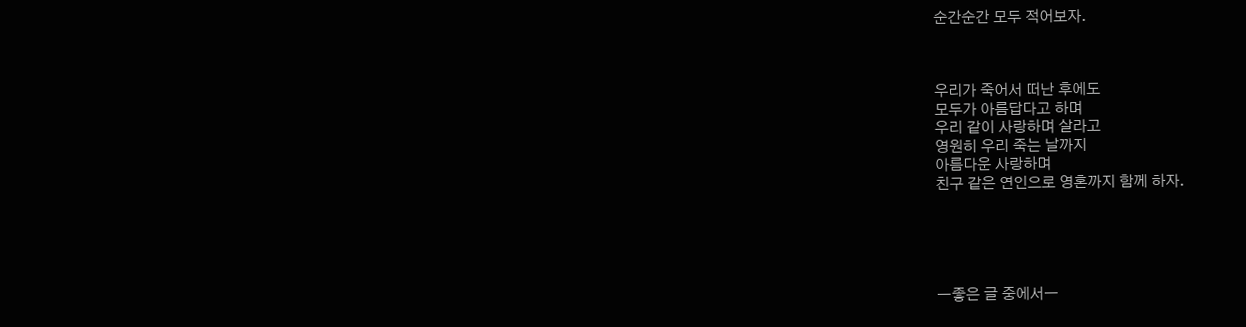순간순간 모두 적어보자.



우리가 죽어서 떠난 후에도
모두가 아름답다고 하며
우리 같이 사랑하며 살라고
영원히 우리 죽는 날까지
아름다운 사랑하며
친구 같은 연인으로 영혼까지 함께 하자.





ㅡ좋은 글 중에서ㅡ